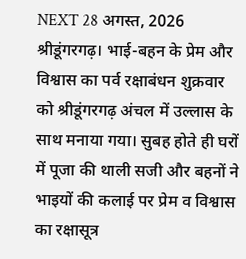NEXT 28 अगस्त, 2026 श्रीडूंगरगढ़। भाई-बहन के प्रेम और विश्वास का पर्व रक्षाबंधन शुक्रवार को श्रीडूंगरगढ़ अंचल में उल्लास के साथ मनाया गया। सुबह होते ही घरों में पूजा की थाली सजी और बहनों ने भाइयों की कलाई पर प्रेम व विश्वास का रक्षासूत्र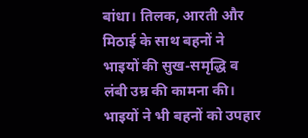बांधा। तिलक, आरती और मिठाई के साथ बहनों ने भाइयों की सुख-समृद्धि व लंबी उम्र की कामना की। भाइयों ने भी बहनों को उपहार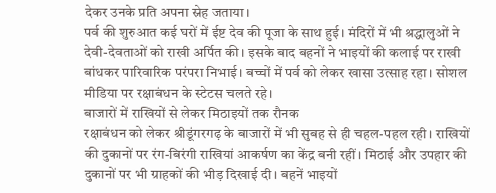देकर उनके प्रति अपना स्नेह जताया।
पर्व की शुरुआत कई घरों में ईष्ट देव की पूजा के साथ हुई। मंदिरों में भी श्रद्धालुओं ने देवी-देवताओं को राखी अर्पित की। इसके बाद बहनों ने भाइयों की कलाई पर राखी बांधकर पारिवारिक परंपरा निभाई। बच्चों में पर्व को लेकर खासा उत्साह रहा। सोशल मीडिया पर रक्षाबंधन के स्टेटस चलते रहे।
बाजारों में राखियों से लेकर मिठाइयों तक रौनक
रक्षाबंधन को लेकर श्रीडूंगरगढ़ के बाजारों में भी सुबह से ही चहल-पहल रही। राखियों की दुकानों पर रंग-बिरंगी राखियां आकर्षण का केंद्र बनी रहीं। मिठाई और उपहार की दुकानों पर भी ग्राहकों की भीड़ दिखाई दी। बहनें भाइयों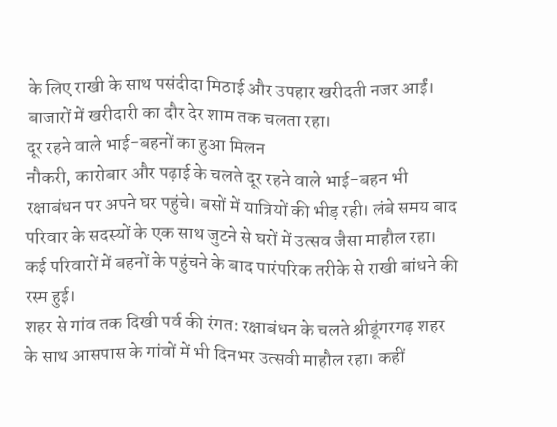के लिए राखी के साथ पसंदीदा मिठाई और उपहार खरीदती नजर आईं। बाजारों में खरीदारी का दौर देर शाम तक चलता रहा।
दूर रहने वाले भाई-बहनों का हुआ मिलन
नौकरी, कारोबार और पढ़ाई के चलते दूर रहने वाले भाई-बहन भी रक्षाबंधन पर अपने घर पहुंचे। बसों में यात्रियों की भीड़ रही। लंबे समय बाद परिवार के सदस्यों के एक साथ जुटने से घरों में उत्सव जैसा माहौल रहा। कई परिवारों में बहनों के पहुंचने के बाद पारंपरिक तरीके से राखी बांधने की रस्म हुई।
शहर से गांव तक दिखी पर्व की रंगत: रक्षाबंधन के चलते श्रीडूंगरगढ़ शहर के साथ आसपास के गांवों में भी दिनभर उत्सवी माहौल रहा। कहीं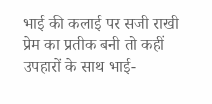भाई की कलाई पर सजी राखी प्रेम का प्रतीक बनी तो कहीं उपहारों के साथ भाई-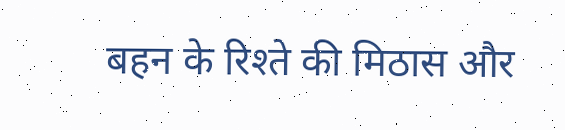बहन के रिश्ते की मिठास और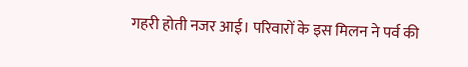गहरी होती नजर आई। परिवारों के इस मिलन ने पर्व की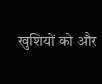खुशियों को और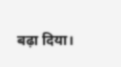बढ़ा दिया।